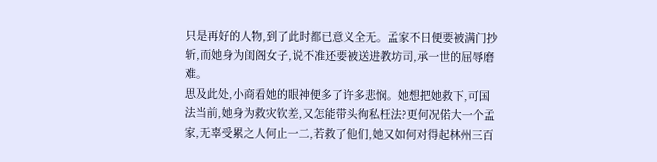只是再好的人物,到了此时都已意义全无。孟家不日便要被满门抄斩,而她身为闺阁女子,说不准还要被送进教坊司,承一世的屈辱磨难。
思及此处,小商看她的眼神便多了许多悲悯。她想把她救下,可国法当前,她身为救灾钦差,又怎能带头徇私枉法?更何况偌大一个孟家,无辜受累之人何止一二,若救了他们,她又如何对得起林州三百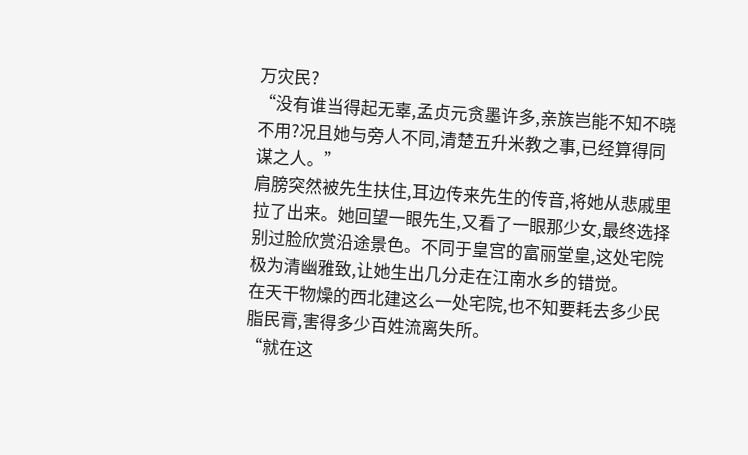万灾民?
“没有谁当得起无辜,孟贞元贪墨许多,亲族岂能不知不晓不用?况且她与旁人不同,清楚五升米教之事,已经算得同谋之人。”
肩膀突然被先生扶住,耳边传来先生的传音,将她从悲戚里拉了出来。她回望一眼先生,又看了一眼那少女,最终选择别过脸欣赏沿途景色。不同于皇宫的富丽堂皇,这处宅院极为清幽雅致,让她生出几分走在江南水乡的错觉。
在天干物燥的西北建这么一处宅院,也不知要耗去多少民脂民膏,害得多少百姓流离失所。
“就在这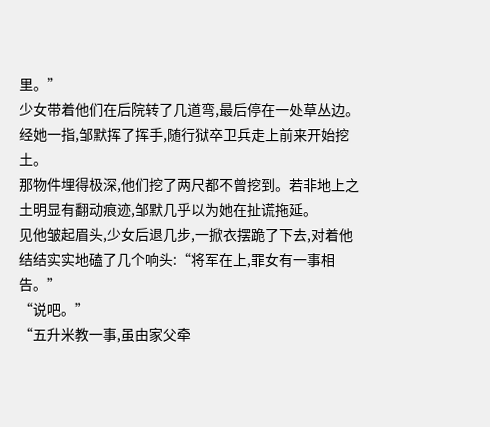里。”
少女带着他们在后院转了几道弯,最后停在一处草丛边。经她一指,邹默挥了挥手,随行狱卒卫兵走上前来开始挖土。
那物件埋得极深,他们挖了两尺都不曾挖到。若非地上之土明显有翻动痕迹,邹默几乎以为她在扯谎拖延。
见他皱起眉头,少女后退几步,一掀衣摆跪了下去,对着他结结实实地磕了几个响头:“将军在上,罪女有一事相告。”
“说吧。”
“五升米教一事,虽由家父牵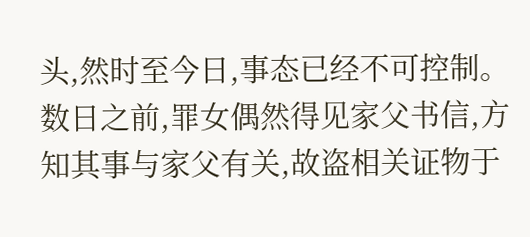头,然时至今日,事态已经不可控制。数日之前,罪女偶然得见家父书信,方知其事与家父有关,故盗相关证物于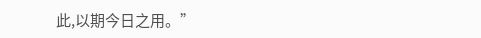此,以期今日之用。”